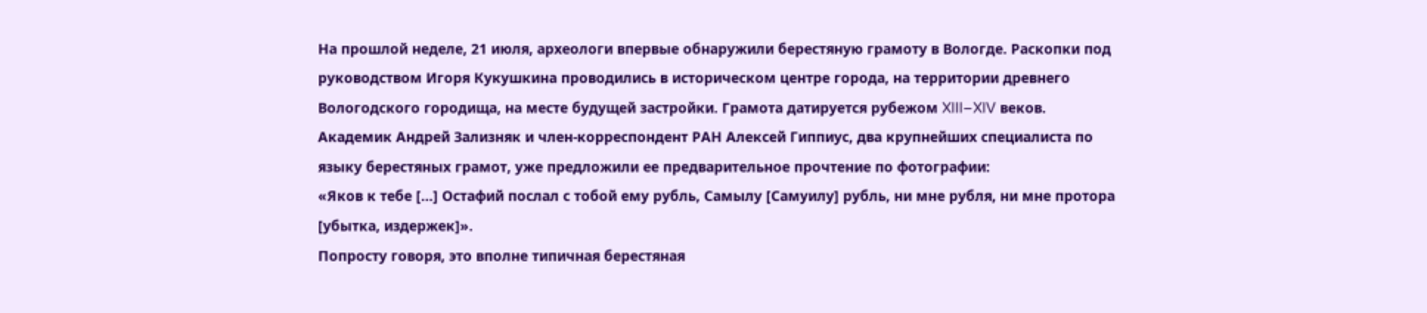На прошлой неделе, 21 июля, археологи впервые обнаружили берестяную грамоту в Вологде. Раскопки под руководством Игоря Кукушкина проводились в историческом центре города, на территории древнего Вологодского городища, на месте будущей застройки. Грамота датируется рубежом XIII–XIV веков. Академик Андрей Зализняк и член-корреспондент РАН Алексей Гиппиус, два крупнейших специалиста по языку берестяных грамот, уже предложили ее предварительное прочтение по фотографии:
«Яков к тебе [...] Остафий послал с тобой ему рубль, Самылу [Самуилу] рубль, ни мне рубля, ни мне протора [убытка, издержек]».
Попросту говоря, это вполне типичная берестяная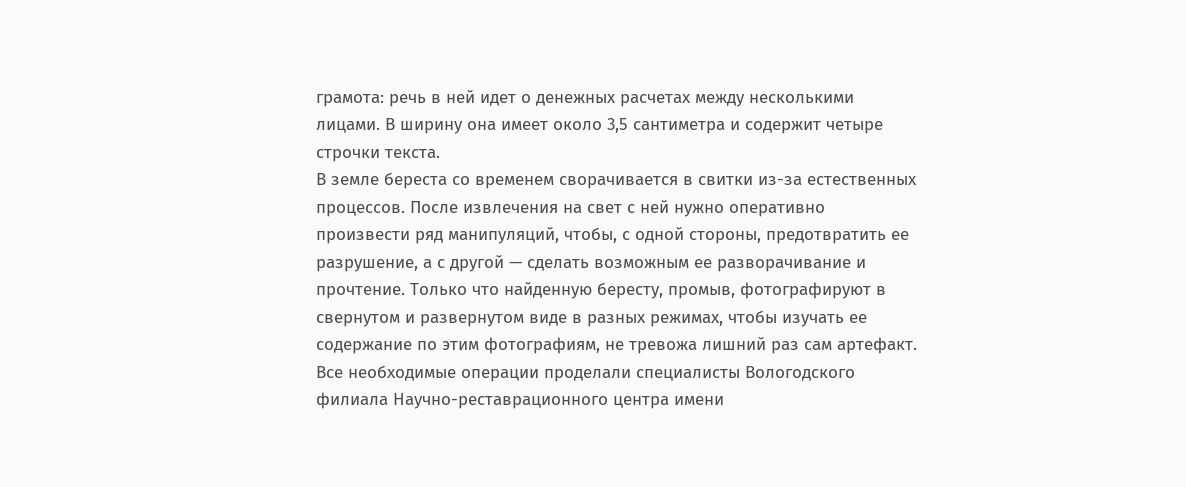грамота: речь в ней идет о денежных расчетах между несколькими лицами. В ширину она имеет около 3,5 сантиметра и содержит четыре строчки текста.
В земле береста со временем сворачивается в свитки из-за естественных процессов. После извлечения на свет с ней нужно оперативно произвести ряд манипуляций, чтобы, с одной стороны, предотвратить ее разрушение, а с другой — сделать возможным ее разворачивание и прочтение. Только что найденную бересту, промыв, фотографируют в свернутом и развернутом виде в разных режимах, чтобы изучать ее содержание по этим фотографиям, не тревожа лишний раз сам артефакт. Все необходимые операции проделали специалисты Вологодского филиала Научно-реставрационного центра имени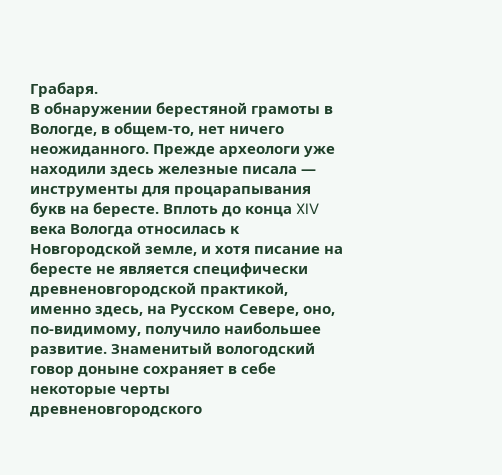Грабаря.
В обнаружении берестяной грамоты в Вологде, в общем-то, нет ничего неожиданного. Прежде археологи уже находили здесь железные писала — инструменты для процарапывания букв на бересте. Вплоть до конца XIV века Вологда относилась к Новгородской земле, и хотя писание на бересте не является специфически древненовгородской практикой, именно здесь, на Русском Севере, оно, по-видимому, получило наибольшее развитие. Знаменитый вологодский говор доныне сохраняет в себе некоторые черты древненовгородского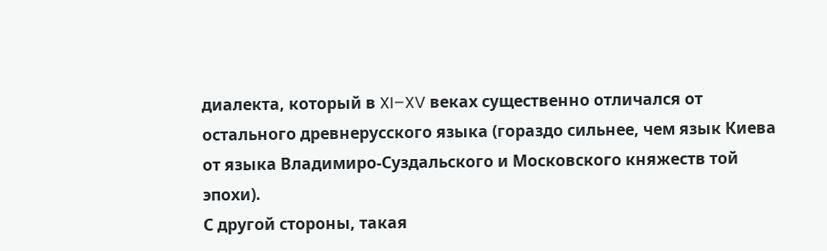диалекта, который в XI–XV веках существенно отличался от остального древнерусского языка (гораздо сильнее, чем язык Киева от языка Владимиро-Суздальского и Московского княжеств той эпохи).
С другой стороны, такая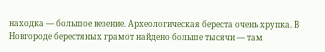находка — большое везение. Археологическая береста очень хрупка. В Новгороде берестяных грамот найдено больше тысячи — там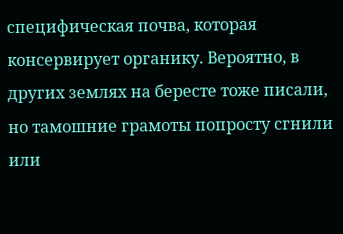специфическая почва, которая консервирует органику. Вероятно, в других землях на бересте тоже писали, но тамошние грамоты попросту сгнили или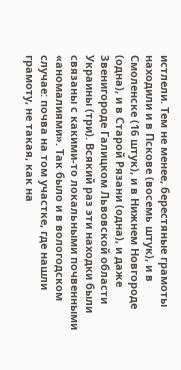истлели. Тем не менее, берестяные грамоты находили и в Пскове (восемь штук), и в Смоленске (16 штук), и в Нижнем Новгороде (одна), и в Старой Рязани (одна), и даже Звенигороде Галицком Львовской области Украины (три). Всякий раз эти находки были связаны с какими-то локальными почвенными «аномалиями». Так было и в вологодском случае: почва на том участке, где нашли грамоту, не такая, как на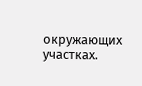окружающих участках.